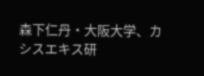森下仁丹・大阪大学、カシスエキス研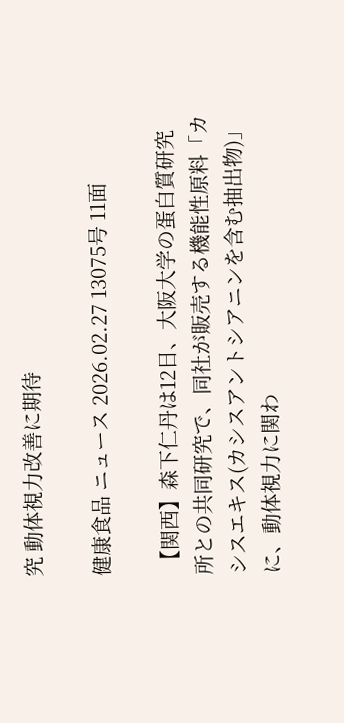究 動体視力改善に期待

健康食品 ニュース 2026.02.27 13075号 11面

 【関西】森下仁丹は12日、大阪大学の蛋白質研究所との共同研究で、同社が販売する機能性原料「カシスエキス(カシスアントシアニンを含む抽出物)」に、動体視力に関わ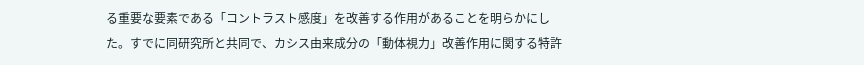る重要な要素である「コントラスト感度」を改善する作用があることを明らかにした。すでに同研究所と共同で、カシス由来成分の「動体視力」改善作用に関する特許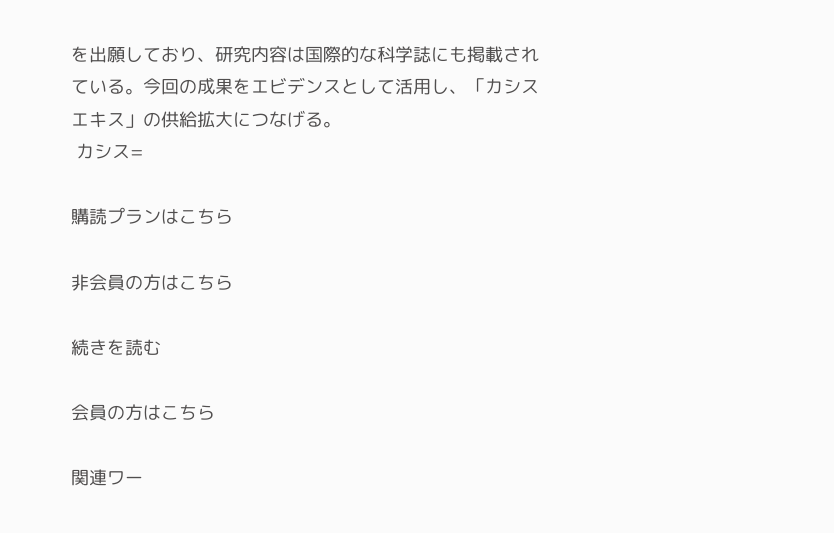を出願しており、研究内容は国際的な科学誌にも掲載されている。今回の成果をエビデンスとして活用し、「カシスエキス」の供給拡大につなげる。
 カシス=

購読プランはこちら

非会員の方はこちら

続きを読む

会員の方はこちら

関連ワー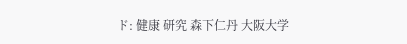ド: 健康 研究 森下仁丹 大阪大学